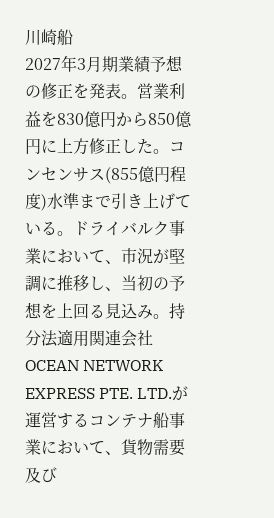川崎船
2027年3月期業績予想の修正を発表。営業利益を830億円から850億円に上方修正した。コンセンサス(855億円程度)水準まで引き上げている。ドライバルク事業において、市況が堅調に推移し、当初の予想を上回る見込み。持分法適用関連会社OCEAN NETWORK EXPRESS PTE. LTD.が運営するコンテナ船事業において、貨物需要及び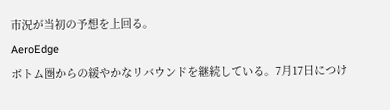市況が当初の予想を上回る。
AeroEdge
ボトム圏からの緩やかなリバウンドを継続している。7月17日につけ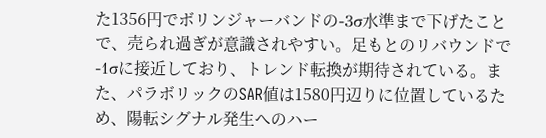た1356円でボリンジャーバンドの-3σ水準まで下げたことで、売られ過ぎが意識されやすい。足もとのリバウンドで-1σに接近しており、トレンド転換が期待されている。また、パラボリックのSAR値は1580円辺りに位置しているため、陽転シグナル発生へのハー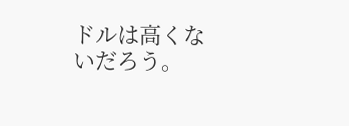ドルは高くないだろう。